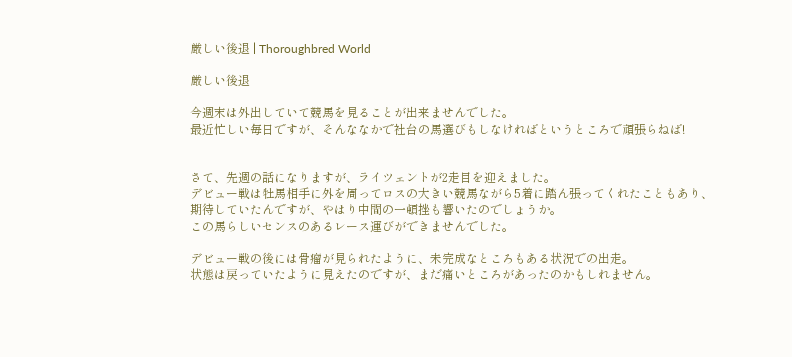厳しい後退 | Thoroughbred World

厳しい後退

今週末は外出していて競馬を見ることが出来ませんでした。
最近忙しい毎日ですが、そんななかで社台の馬選びもしなければというところで頑張らねば!


さて、先週の話になりますが、ライツェントが2走目を迎えました。
デビュー戦は牡馬相手に外を周ってロスの大きい競馬ながら5着に踏ん張ってくれたこともあり、
期待していたんですが、やはり中間の一頓挫も響いたのでしょうか。
この馬らしいセンスのあるレース運びができませんでした。

デビュー戦の後には骨瘤が見られたように、未完成なところもある状況での出走。
状態は戻っていたように見えたのですが、まだ痛いところがあったのかもしれません。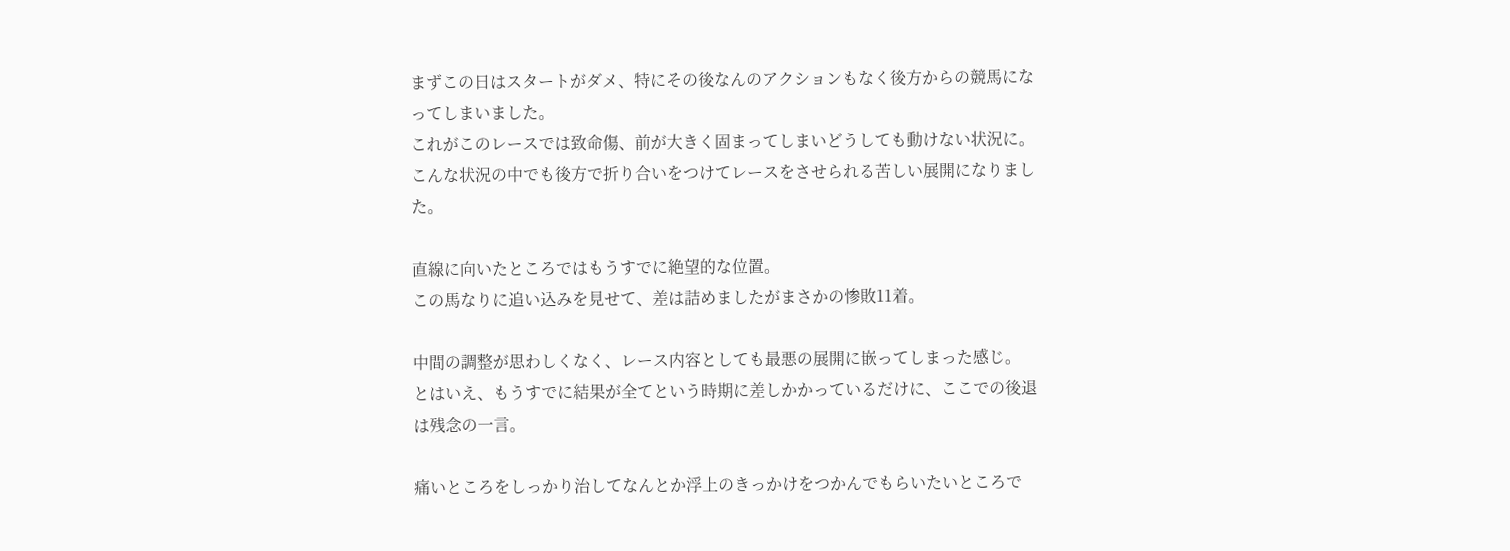まずこの日はスタートがダメ、特にその後なんのアクションもなく後方からの競馬になってしまいました。
これがこのレースでは致命傷、前が大きく固まってしまいどうしても動けない状況に。
こんな状況の中でも後方で折り合いをつけてレースをさせられる苦しい展開になりました。

直線に向いたところではもうすでに絶望的な位置。
この馬なりに追い込みを見せて、差は詰めましたがまさかの惨敗11着。

中間の調整が思わしくなく、レース内容としても最悪の展開に嵌ってしまった感じ。
とはいえ、もうすでに結果が全てという時期に差しかかっているだけに、ここでの後退は残念の一言。

痛いところをしっかり治してなんとか浮上のきっかけをつかんでもらいたいところで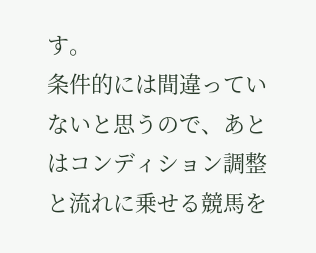す。
条件的には間違っていないと思うので、あとはコンディション調整と流れに乗せる競馬を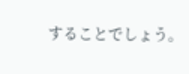することでしょう。